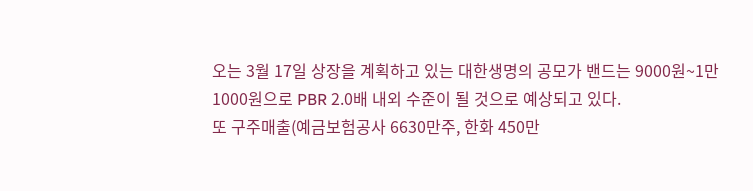오는 3월 17일 상장을 계획하고 있는 대한생명의 공모가 밴드는 9000원~1만1000원으로 PBR 2.0배 내외 수준이 될 것으로 예상되고 있다.
또 구주매출(예금보험공사 6630만주, 한화 450만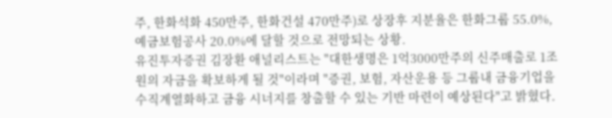주, 한화석화 450만주, 한화건설 470만주)로 상장후 지분율은 한화그룹 55.0%, 예금보험공사 20.0%에 달할 것으로 전망되는 상황.
유진투자증권 김장환 애널리스트는 "대한생명은 1억3000만주의 신주매출로 1조원의 자금을 확보하게 될 것"이라며 "증권, 보험, 자산운용 등 그룹내 금융기업을 수직계열화하고 금융 시너지를 창출할 수 있는 기반 마련이 예상된다"고 밝혔다.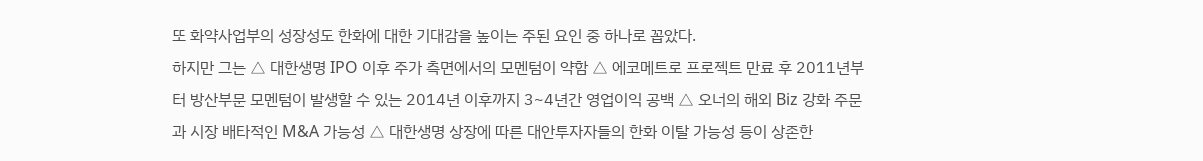또 화약사업부의 성장성도 한화에 대한 기대감을 높이는 주된 요인 중 하나로 꼽았다.
하지만 그는 △ 대한생명 IPO 이후 주가 측면에서의 모멘텀이 약함 △ 에코메트로 프로젝트 만료 후 2011년부터 방산부문 모멘텀이 발생할 수 있는 2014년 이후까지 3~4년간 영업이익 공백 △ 오너의 해외 Biz 강화 주문과 시장 배타적인 M&A 가능성 △ 대한생명 상장에 따른 대안투자자들의 한화 이탈 가능성 등이 상존한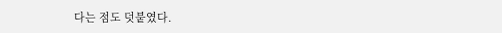다는 점도 덧붙였다.